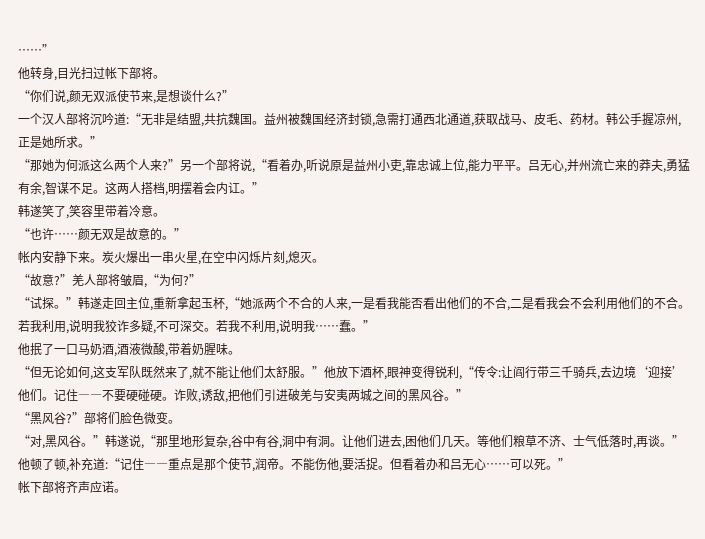……”
他转身,目光扫过帐下部将。
“你们说,颜无双派使节来,是想谈什么?”
一个汉人部将沉吟道:“无非是结盟,共抗魏国。益州被魏国经济封锁,急需打通西北通道,获取战马、皮毛、药材。韩公手握凉州,正是她所求。”
“那她为何派这么两个人来?”另一个部将说,“看着办,听说原是益州小吏,靠忠诚上位,能力平平。吕无心,并州流亡来的莽夫,勇猛有余,智谋不足。这两人搭档,明摆着会内讧。”
韩遂笑了,笑容里带着冷意。
“也许……颜无双是故意的。”
帐内安静下来。炭火爆出一串火星,在空中闪烁片刻,熄灭。
“故意?”羌人部将皱眉,“为何?”
“试探。”韩遂走回主位,重新拿起玉杯,“她派两个不合的人来,一是看我能否看出他们的不合,二是看我会不会利用他们的不合。若我利用,说明我狡诈多疑,不可深交。若我不利用,说明我……蠢。”
他抿了一口马奶酒,酒液微酸,带着奶腥味。
“但无论如何,这支军队既然来了,就不能让他们太舒服。”他放下酒杯,眼神变得锐利,“传令:让阎行带三千骑兵,去边境‘迎接’他们。记住――不要硬碰硬。诈败,诱敌,把他们引进破羌与安夷两城之间的黑风谷。”
“黑风谷?”部将们脸色微变。
“对,黑风谷。”韩遂说,“那里地形复杂,谷中有谷,洞中有洞。让他们进去,困他们几天。等他们粮草不济、士气低落时,再谈。”
他顿了顿,补充道:“记住――重点是那个使节,润帝。不能伤他,要活捉。但看着办和吕无心……可以死。”
帐下部将齐声应诺。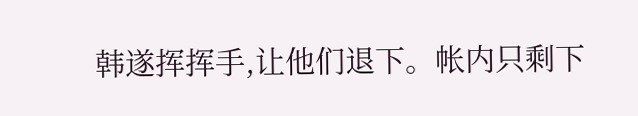韩遂挥挥手,让他们退下。帐内只剩下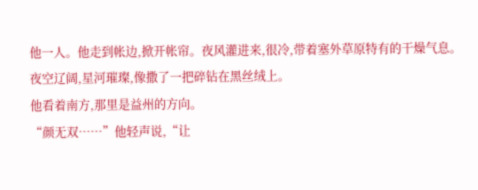他一人。他走到帐边,掀开帐帘。夜风灌进来,很冷,带着塞外草原特有的干燥气息。夜空辽阔,星河璀璨,像撒了一把碎钻在黑丝绒上。
他看着南方,那里是益州的方向。
“颜无双……”他轻声说,“让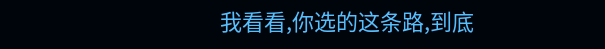我看看,你选的这条路,到底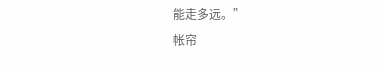能走多远。”
帐帘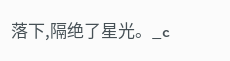落下,隔绝了星光。_c